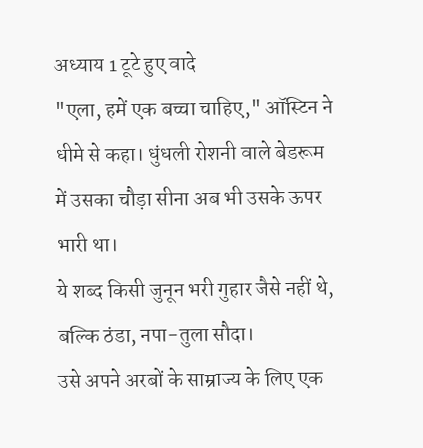अध्याय 1 टूटे हुए वादे
"एला, हमें एक बच्चा चाहिए," ऑस्टिन ने धीमे से कहा। धुंधली रोशनी वाले बेडरूम में उसका चौड़ा सीना अब भी उसके ऊपर भारी था।
ये शब्द किसी जुनून भरी गुहार जैसे नहीं थे, बल्कि ठंडा, नपा-तुला सौदा।
उसे अपने अरबों के साम्राज्य के लिए एक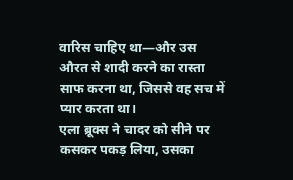वारिस चाहिए था—और उस औरत से शादी करने का रास्ता साफ करना था, जिससे वह सच में प्यार करता था।
एला ब्रूक्स ने चादर को सीने पर कसकर पकड़ लिया, उसका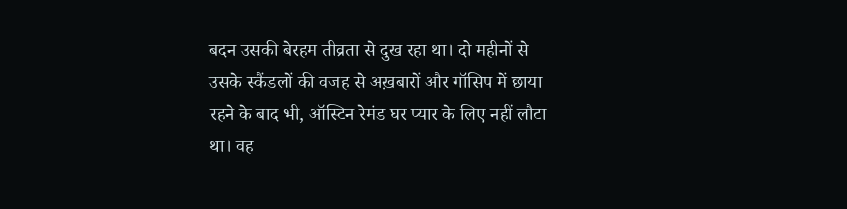बदन उसकी बेरहम तीव्रता से दुख रहा था। दो महीनों से उसके स्कैंडलों की वजह से अख़बारों और गॉसिप में छाया रहने के बाद भी, ऑस्टिन रेमंड घर प्यार के लिए नहीं लौटा था। वह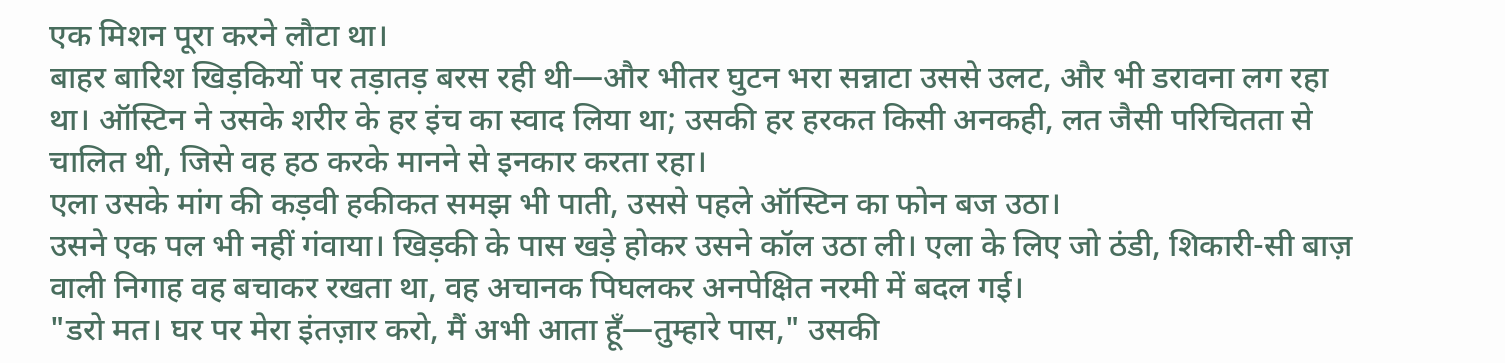एक मिशन पूरा करने लौटा था।
बाहर बारिश खिड़कियों पर तड़ातड़ बरस रही थी—और भीतर घुटन भरा सन्नाटा उससे उलट, और भी डरावना लग रहा था। ऑस्टिन ने उसके शरीर के हर इंच का स्वाद लिया था; उसकी हर हरकत किसी अनकही, लत जैसी परिचितता से चालित थी, जिसे वह हठ करके मानने से इनकार करता रहा।
एला उसके मांग की कड़वी हकीकत समझ भी पाती, उससे पहले ऑस्टिन का फोन बज उठा।
उसने एक पल भी नहीं गंवाया। खिड़की के पास खड़े होकर उसने कॉल उठा ली। एला के लिए जो ठंडी, शिकारी-सी बाज़ वाली निगाह वह बचाकर रखता था, वह अचानक पिघलकर अनपेक्षित नरमी में बदल गई।
"डरो मत। घर पर मेरा इंतज़ार करो, मैं अभी आता हूँ—तुम्हारे पास," उसकी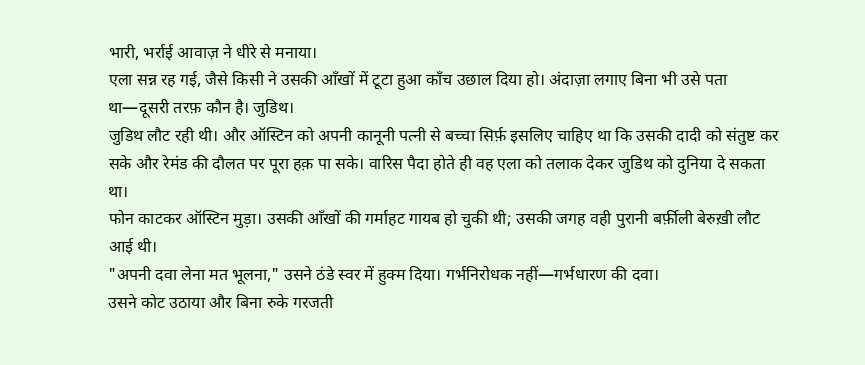भारी, भर्राई आवाज़ ने धीरे से मनाया।
एला सन्न रह गई, जैसे किसी ने उसकी आँखों में टूटा हुआ काँच उछाल दिया हो। अंदाज़ा लगाए बिना भी उसे पता था—दूसरी तरफ़ कौन है। जुडिथ।
जुडिथ लौट रही थी। और ऑस्टिन को अपनी कानूनी पत्नी से बच्चा सिर्फ़ इसलिए चाहिए था कि उसकी दादी को संतुष्ट कर सके और रेमंड की दौलत पर पूरा हक़ पा सके। वारिस पैदा होते ही वह एला को तलाक देकर जुडिथ को दुनिया दे सकता था।
फोन काटकर ऑस्टिन मुड़ा। उसकी आँखों की गर्माहट गायब हो चुकी थी; उसकी जगह वही पुरानी बर्फ़ीली बेरुख़ी लौट आई थी।
"अपनी दवा लेना मत भूलना," उसने ठंडे स्वर में हुक्म दिया। गर्भनिरोधक नहीं—गर्भधारण की दवा।
उसने कोट उठाया और बिना रुके गरजती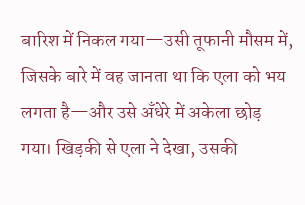बारिश में निकल गया—उसी तूफानी मौसम में, जिसके बारे में वह जानता था कि एला को भय लगता है—और उसे अँधेरे में अकेला छोड़ गया। खिड़की से एला ने देखा, उसकी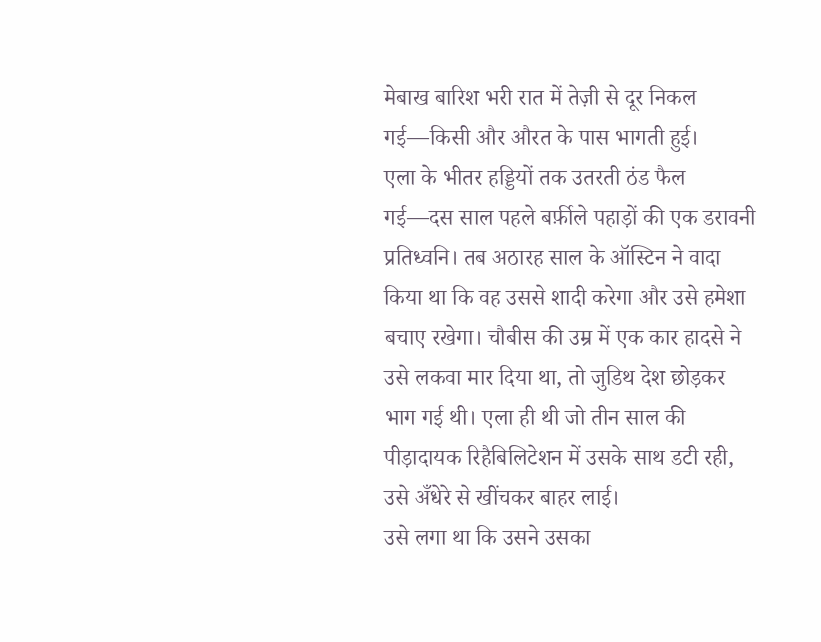मेबाख बारिश भरी रात में तेज़ी से दूर निकल गई—किसी और औरत के पास भागती हुई।
एला के भीतर हड्डियों तक उतरती ठंड फैल गई—दस साल पहले बर्फ़ीले पहाड़ों की एक डरावनी प्रतिध्वनि। तब अठारह साल के ऑस्टिन ने वादा किया था कि वह उससे शादी करेगा और उसे हमेशा बचाए रखेगा। चौबीस की उम्र में एक कार हादसे ने उसे लकवा मार दिया था, तो जुडिथ देश छोड़कर भाग गई थी। एला ही थी जो तीन साल की पीड़ादायक रिहैबिलिटेशन में उसके साथ डटी रही, उसे अँधेरे से खींचकर बाहर लाई।
उसे लगा था कि उसने उसका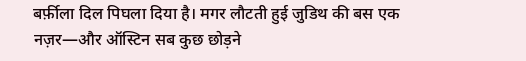बर्फ़ीला दिल पिघला दिया है। मगर लौटती हुई जुडिथ की बस एक नज़र—और ऑस्टिन सब कुछ छोड़ने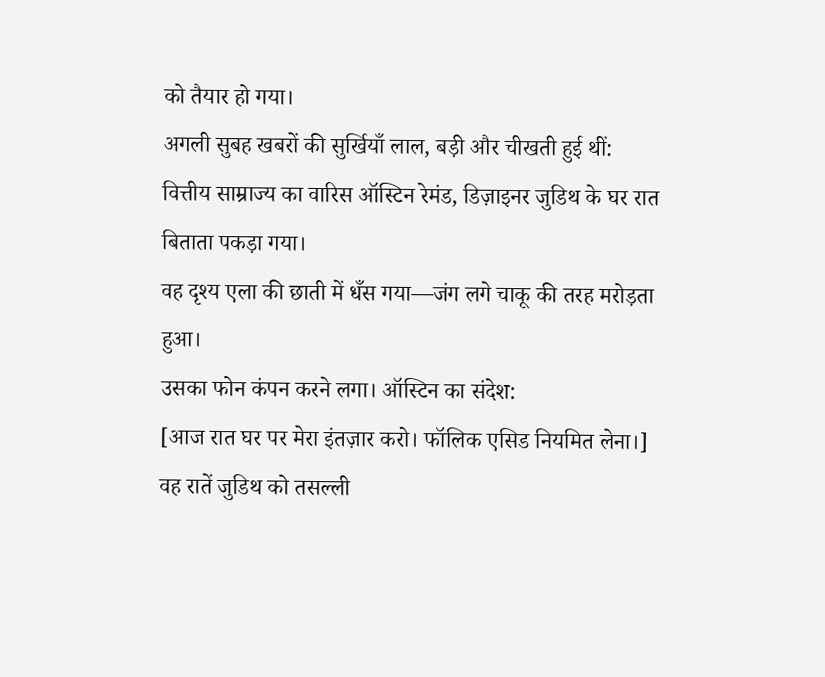को तैयार हो गया।
अगली सुबह खबरों की सुर्खियाँ लाल, बड़ी और चीखती हुई थीं:
वित्तीय साम्राज्य का वारिस ऑस्टिन रेमंड, डिज़ाइनर जुडिथ के घर रात बिताता पकड़ा गया।
वह दृश्य एला की छाती में धँस गया—जंग लगे चाकू की तरह मरोड़ता हुआ।
उसका फोन कंपन करने लगा। ऑस्टिन का संदेश:
[आज रात घर पर मेरा इंतज़ार करो। फॉलिक एसिड नियमित लेना।]
वह रातें जुडिथ को तसल्ली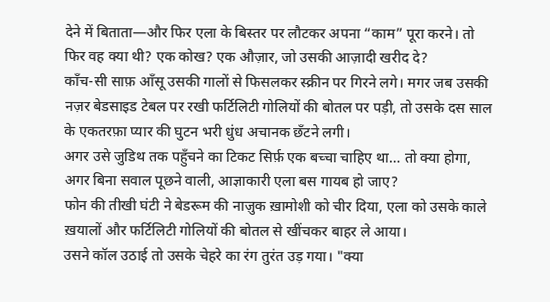देने में बिताता—और फिर एला के बिस्तर पर लौटकर अपना “काम” पूरा करने। तो फिर वह क्या थी? एक कोख? एक औज़ार, जो उसकी आज़ादी खरीद दे?
काँच-सी साफ़ आँसू उसकी गालों से फिसलकर स्क्रीन पर गिरने लगे। मगर जब उसकी नज़र बेडसाइड टेबल पर रखी फर्टिलिटी गोलियों की बोतल पर पड़ी, तो उसके दस साल के एकतरफ़ा प्यार की घुटन भरी धुंध अचानक छँटने लगी।
अगर उसे जुडिथ तक पहुँचने का टिकट सिर्फ़ एक बच्चा चाहिए था… तो क्या होगा, अगर बिना सवाल पूछने वाली, आज्ञाकारी एला बस गायब हो जाए?
फोन की तीखी घंटी ने बेडरूम की नाज़ुक ख़ामोशी को चीर दिया, एला को उसके काले ख़यालों और फर्टिलिटी गोलियों की बोतल से खींचकर बाहर ले आया।
उसने कॉल उठाई तो उसके चेहरे का रंग तुरंत उड़ गया। "क्या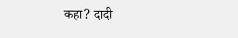कहा? दादी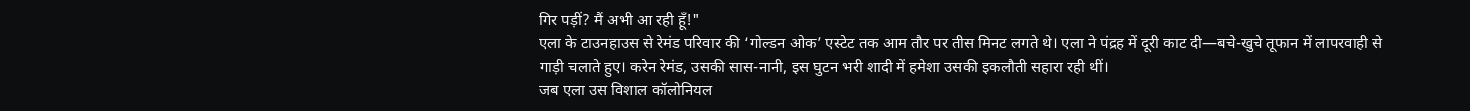गिर पड़ीं? मैं अभी आ रही हूँ!"
एला के टाउनहाउस से रेमंड परिवार की ‘गोल्डन ओक’ एस्टेट तक आम तौर पर तीस मिनट लगते थे। एला ने पंद्रह में दूरी काट दी—बचे-खुचे तूफान में लापरवाही से गाड़ी चलाते हुए। करेन रेमंड, उसकी सास-नानी, इस घुटन भरी शादी में हमेशा उसकी इकलौती सहारा रही थीं।
जब एला उस विशाल कॉलोनियल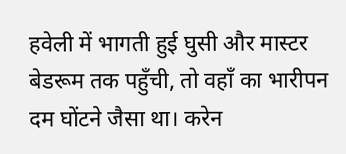हवेली में भागती हुई घुसी और मास्टर बेडरूम तक पहुँची, तो वहाँ का भारीपन दम घोंटने जैसा था। करेन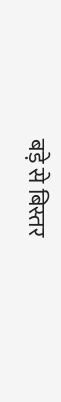बड़े से बिस्तर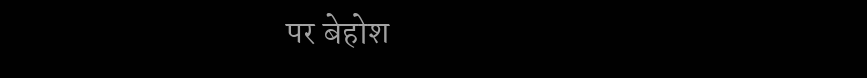पर बेहोश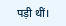पड़ी थीं।